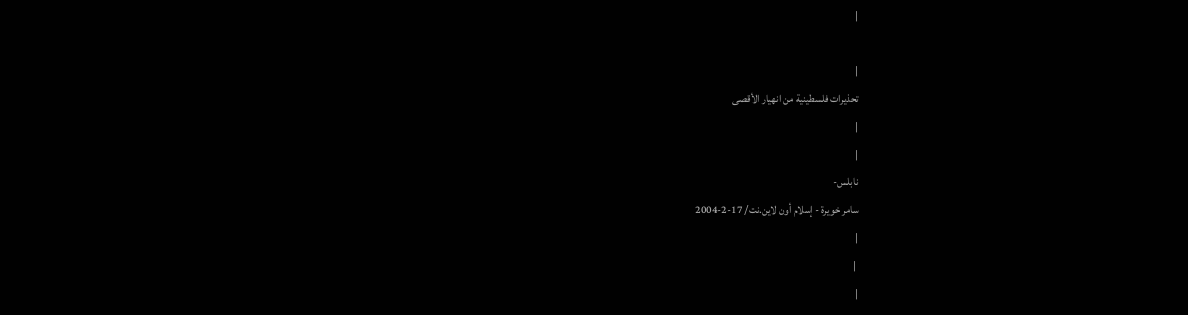|

|
تحذيرات فلسطينية من انهيار الأقصى
|
|
نابلس-
سامر خويرة - إسلام أون لاين.نت/ 17-2-2004
|
 |
|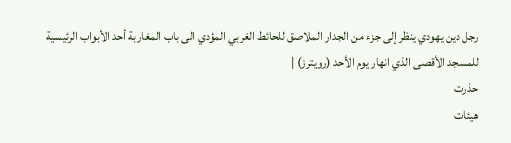رجل دين يهودي ينظر إلى جزء من الجدار الملاصق للحائط الغربي المؤدي الى باب المغاربة أحد الأبواب الرئيسية للمسجد الأقصى الذي انهار يوم الأحد (رويترز) |
حذرت
هيئات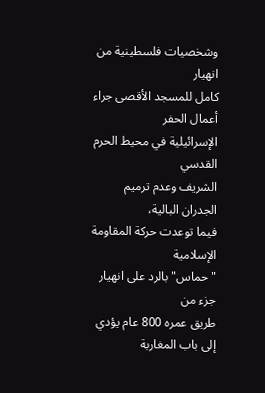وشخصيات فلسطينية من انهيار
كامل للمسجد الأقصى جراء أعمال الحفر
الإسرائيلية في محيط الحرم القدسي
الشريف وعدم ترميم الجدران البالية،
فيما توعدت حركة المقاومة الإسلامية
"حماس" بالرد على انهيار جزء من
طريق عمره 800 عام يؤدي إلى باب المغاربة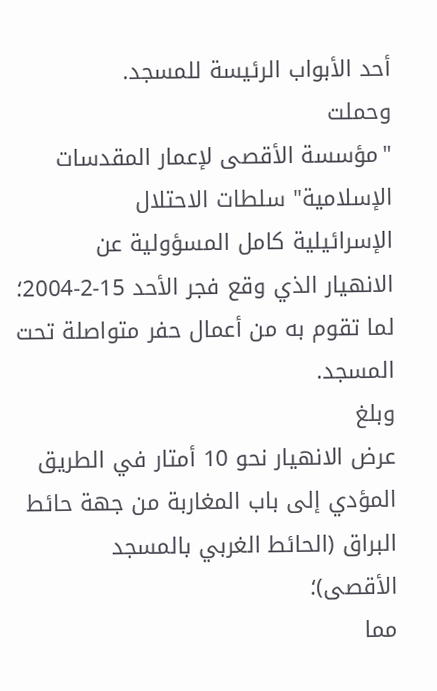أحد الأبواب الرئيسة للمسجد.
وحملت
"مؤسسة الأقصى لإعمار المقدسات
الإسلامية" سلطات الاحتلال
الإسرائيلية كامل المسؤولية عن
الانهيار الذي وقع فجر الأحد 15-2-2004؛
لما تقوم به من أعمال حفر متواصلة تحت
المسجد.
وبلغ
عرض الانهيار نحو 10 أمتار في الطريق
المؤدي إلى باب المغاربة من جهة حائط
البراق (الحائط الغربي بالمسجد الأقصى)؛
مما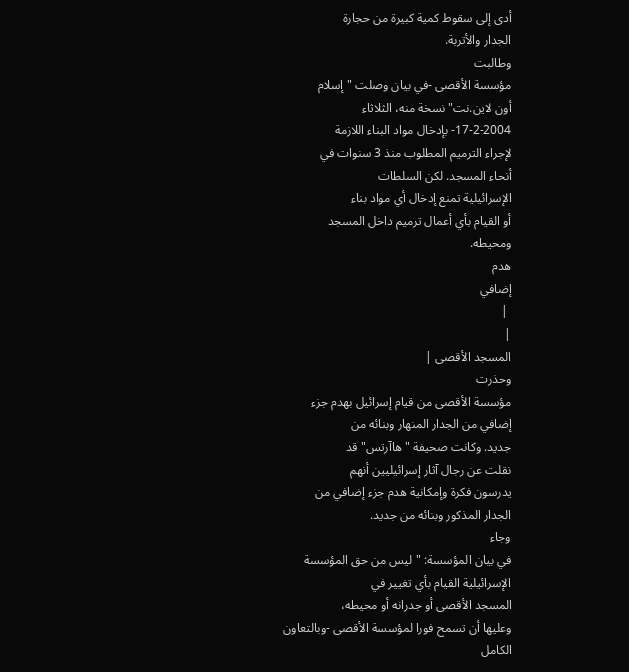أدى إلى سقوط كمية كبيرة من حجارة
الجدار والأتربة.
وطالبت
مؤسسة الأقصى -في بيان وصلت "إسلام
أون لاين.نت" نسخة منه، الثلاثاء
17-2-2004- بإدخال مواد البناء اللازمة
لإجراء الترميم المطلوب منذ 3 سنوات في
أنحاء المسجد. لكن السلطات
الإسرائيلية تمنع إدخال أي مواد بناء
أو القيام بأي أعمال ترميم داخل المسجد
ومحيطه.
هدم
إضافي
 |
|
المسجد الأقصى |
وحذرت
مؤسسة الأقصى من قيام إسرائيل بهدم جزء
إضافي من الجدار المنهار وبنائه من
جديد. وكانت صحيفة "هاآرتس" قد
نقلت عن رجال آثار إسرائيليين أنهم
يدرسون فكرة وإمكانية هدم جزء إضافي من
الجدار المذكور وبنائه من جديد.
وجاء
في بيان المؤسسة: "ليس من حق المؤسسة
الإسرائيلية القيام بأي تغيير في
المسجد الأقصى أو جدرانه أو محيطه،
وعليها أن تسمح فورا لمؤسسة الأقصى -وبالتعاون
الكامل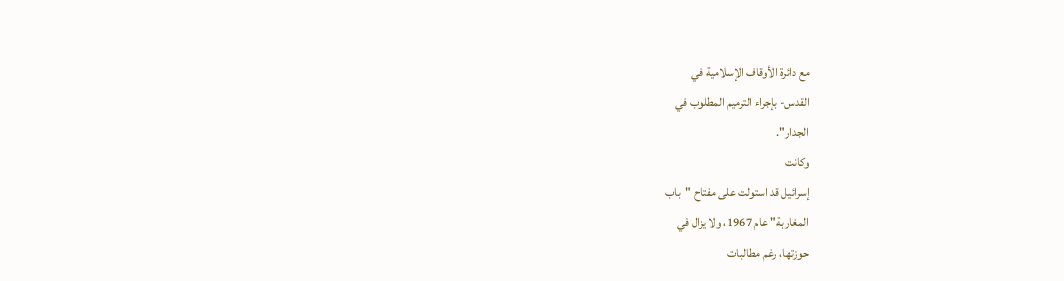مع دائرة الأوقاف الإسلامية في
القدس- بإجراء الترميم المطلوب في
الجدار".
وكانت
إسرائيل قد استولت على مفتاح "باب
المغاربة" عام 1967، ولا يزال في
حوزتها، رغم مطالبات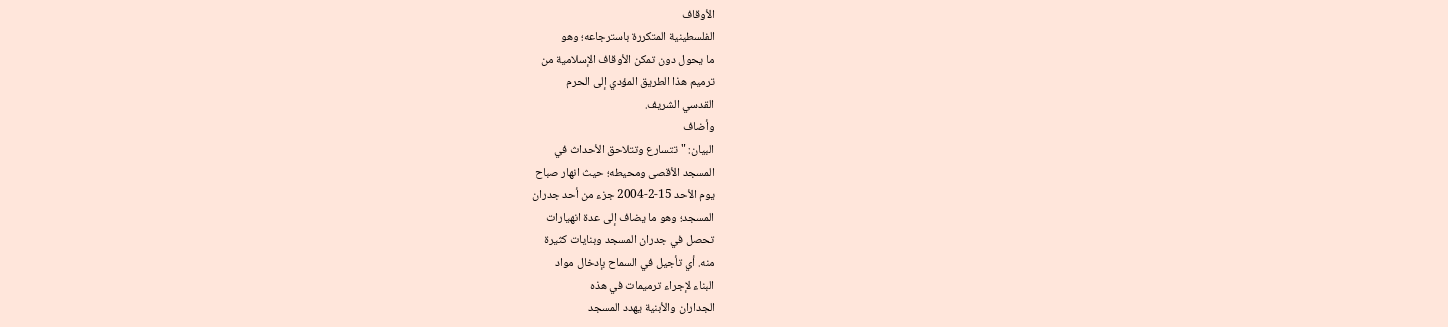الأوقاف
الفلسطينية المتكررة باسترجاعه؛ وهو
ما يحول دون تمكن الأوقاف الإسلامية من
ترميم هذا الطريق المؤدي إلى الحرم
القدسي الشريف.
وأضاف
البيان: "تتسارع وتتلاحق الأحداث في
المسجد الأقصى ومحيطه؛ حيث انهار صباح
يوم الأحد 15-2-2004 جزء من أحد جدران
المسجد؛ وهو ما يضاف إلى عدة انهيارات
تحصل في جدران المسجد وبنايات كثيرة
منه. أي تأجيل في السماح بإدخال مواد
البناء لإجراء ترميمات في هذه
الجداران والأبنية يهدد المسجد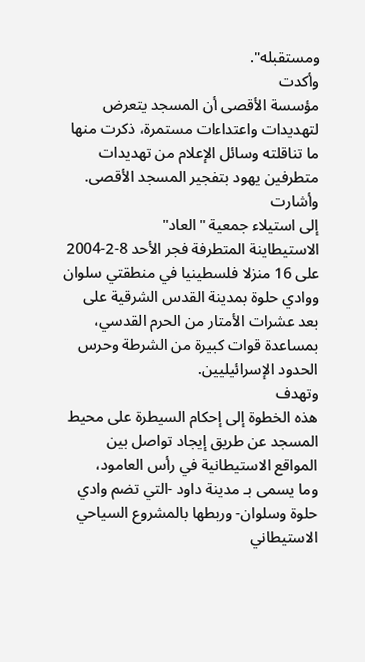ومستقبله".
وأكدت
مؤسسة الأقصى أن المسجد يتعرض
لتهديدات واعتداءات مستمرة، ذكرت منها
ما تناقلته وسائل الإعلام من تهديدات
متطرفين يهود بتفجير المسجد الأقصى.
وأشارت
إلى استيلاء جمعية "العاد"
الاستيطاينة المتطرفة فجر الأحد 8-2-2004
على 16 منزلا فلسطينيا في منطقتي سلوان
ووادي حلوة بمدينة القدس الشرقية على
بعد عشرات الأمتار من الحرم القدسي،
بمساعدة قوات كبيرة من الشرطة وحرس
الحدود الإسرائيليين.
وتهدف
هذه الخطوة إلى إحكام السيطرة على محيط
المسجد عن طريق إيجاد تواصل بين
المواقع الاستيطانية في رأس العامود،
وما يسمى بـ مدينة داود -التي تضم وادي
حلوة وسلوان- وربطها بالمشروع السياحي
الاستيطاني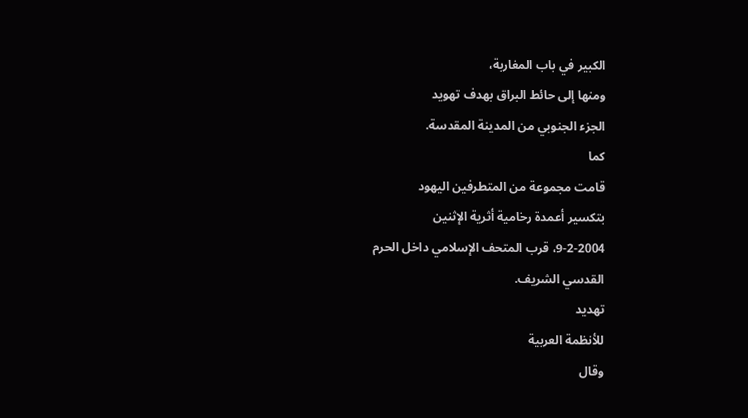الكبير في باب المغاربة،
ومنها إلى حائط البراق بهدف تهويد
الجزء الجنوبي من المدينة المقدسة.
كما
قامت مجموعة من المتطرفين اليهود
بتكسير أعمدة رخامية أثرية الإثنين
9-2-2004، قرب المتحف الإسلامي داخل الحرم
القدسي الشريف.
تهديد
للأنظمة العربية
وقال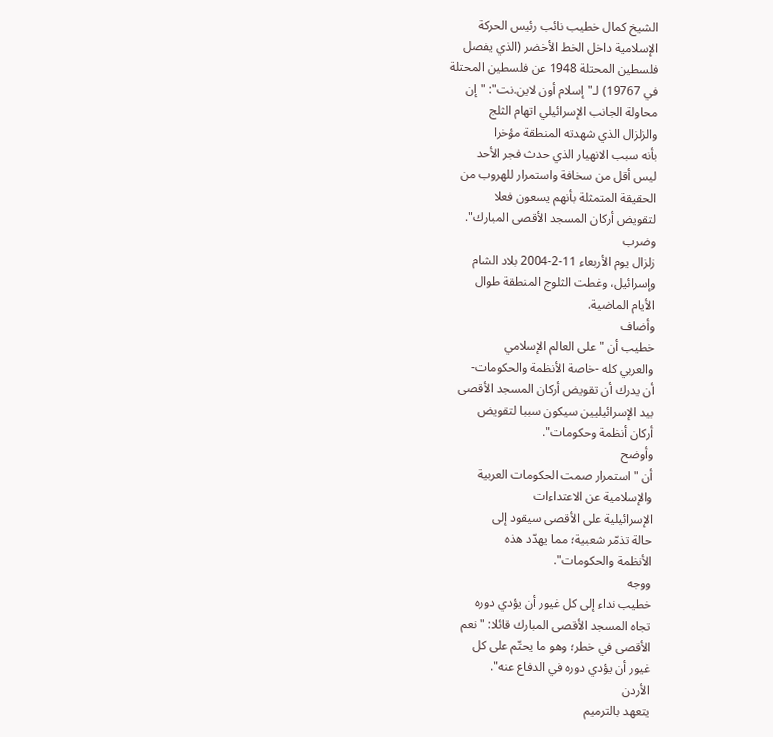الشيخ كمال خطيب نائب رئيس الحركة
الإسلامية داخل الخط الأخضر (الذي يفصل
فلسطين المحتلة 1948 عن فلسطين المحتلة
في 19767) لـ"إسلام أون لاين.نت": "إن
محاولة الجانب الإسرائيلي اتهام الثلج
والزلزال الذي شهدته المنطقة مؤخرا
بأنه سبب الانهيار الذي حدث فجر الأحد
ليس أقل من سخافة واستمرار للهروب من
الحقيقة المتمثلة بأنهم يسعون فعلا
لتقويض أركان المسجد الأقصى المبارك".
وضرب
زلزال يوم الأربعاء 11-2-2004 بلاد الشام
وإسرائيل، وغطت الثلوج المنطقة طوال
الأيام الماضية.
وأضاف
خطيب أن "على العالم الإسلامي
والعربي كله -خاصة الأنظمة والحكومات-
أن يدرك أن تقويض أركان المسجد الأقصى
بيد الإسرائيليين سيكون سببا لتقويض
أركان أنظمة وحكومات".
وأوضح
أن "استمرار صمت الحكومات العربية
والإسلامية عن الاعتداءات
الإسرائيلية على الأقصى سيقود إلى
حالة تذمّر شعبية؛ مما يهدّد هذه
الأنظمة والحكومات".
ووجه
خطيب نداء إلى كل غيور أن يؤدي دوره
تجاه المسجد الأقصى المبارك قائلا: "نعم
الأقصى في خطر؛ وهو ما يحتّم على كل
غيور أن يؤدي دوره في الدفاع عنه".
الأردن
يتعهد بالترميم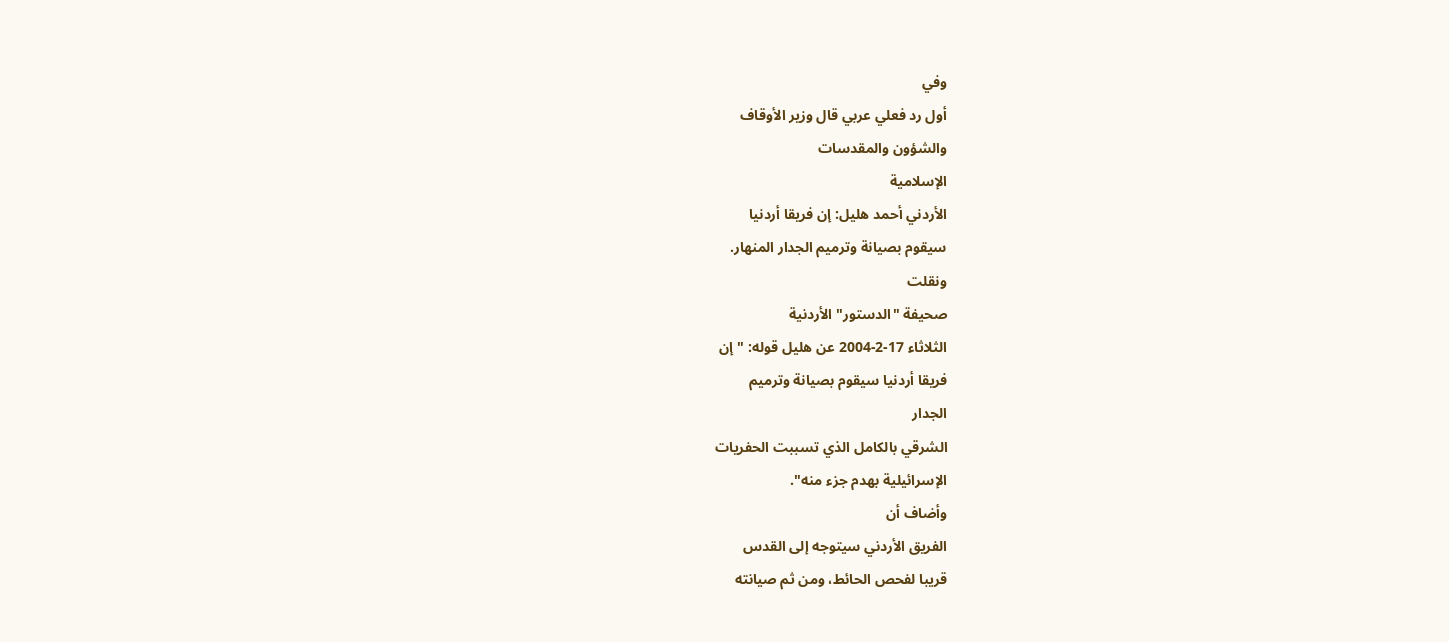وفي
أول رد فعلي عربي قال وزير الأوقاف
والشؤون والمقدسات
الإسلامية
الأردني أحمد هليل: إن فريقا أردنيا
سيقوم بصيانة وترميم الجدار المنهار.
ونقلت
صحيفة "الدستور" الأردنية
الثلاثاء 17-2-2004 عن هليل قوله: "إن
فريقا أردنيا سيقوم بصيانة وترميم
الجدار
الشرقي بالكامل الذي تسببت الحفريات
الإسرائيلية بهدم جزء منه".
وأضاف أن
الفريق الأردني سيتوجه إلى القدس
قريبا لفحص الحائط، ومن ثم صيانته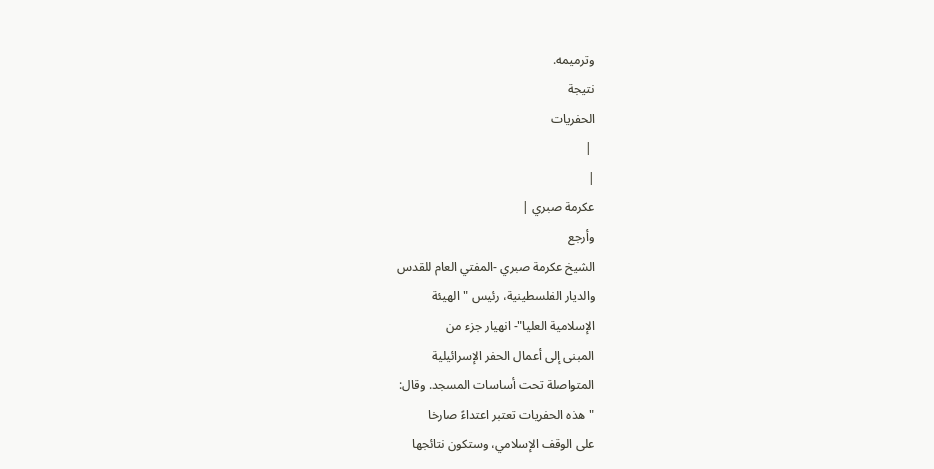وترميمه.
نتيجة
الحفريات
 |
|
عكرمة صبري |
وأرجع
الشيخ عكرمة صبري -المفتي العام للقدس
والديار الفلسطينية، رئيس "الهيئة
الإسلامية العليا"- انهيار جزء من
المبنى إلى أعمال الحفر الإسرائيلية
المتواصلة تحت أساسات المسجد. وقال:
"هذه الحفريات تعتبر اعتداءً صارخا
على الوقف الإسلامي، وستكون نتائجها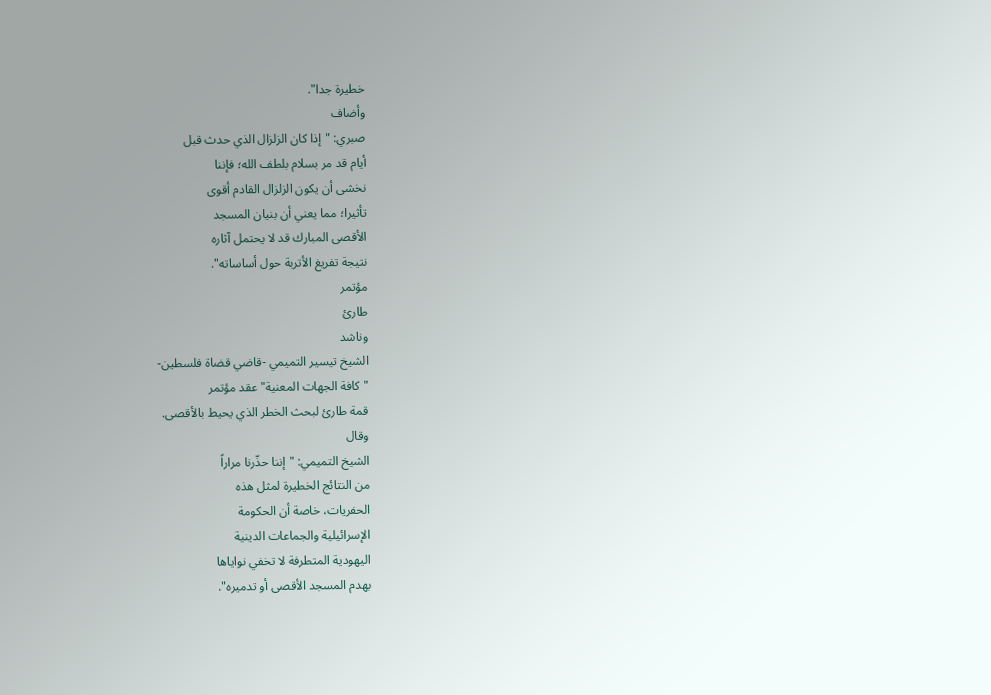خطيرة جدا".
وأضاف
صبري: "إذا كان الزلزال الذي حدث قبل
أيام قد مر بسلام بلطف الله؛ فإننا
نخشى أن يكون الزلزال القادم أقوى
تأثيرا؛ مما يعني أن بنيان المسجد
الأقصى المبارك قد لا يحتمل آثاره
نتيجة تفريغ الأتربة حول أساساته".
مؤتمر
طارئ
وناشد
الشيخ تيسير التميمي -قاضي قضاة فلسطين-
"كافة الجهات المعنية" عقد مؤتمر
قمة طارئ لبحث الخطر الذي يحيط بالأقصى.
وقال
الشيخ التميمي: "إننا حذّرنا مراراً
من النتائج الخطيرة لمثل هذه
الحفريات، خاصة أن الحكومة
الإسرائيلية والجماعات الدينية
اليهودية المتطرفة لا تخفي نواياها
بهدم المسجد الأقصى أو تدميره".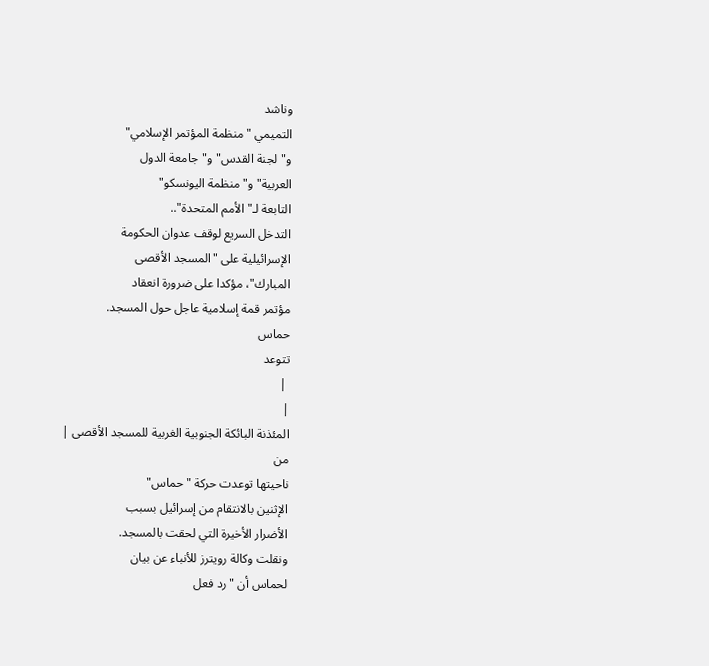وناشد
التميمي "منظمة المؤتمر الإسلامي"
و"لجنة القدس" و"جامعة الدول
العربية" و"منظمة اليونسكو"
التابعة لـ"الأمم المتحدة"..
التدخل السريع لوقف عدوان الحكومة
الإسرائيلية على "المسجد الأقصى
المبارك"، مؤكدا على ضرورة انعقاد
مؤتمر قمة إسلامية عاجل حول المسجد.
حماس
تتوعد
 |
|
المئذنة البائكة الجنوبية الغربية للمسجد الأقصى |
من
ناحيتها توعدت حركة "حماس"
الإثنين بالانتقام من إسرائيل بسبب
الأضرار الأخيرة التي لحقت بالمسجد.
ونقلت وكالة رويترز للأنباء عن بيان
لحماس أن "رد فعل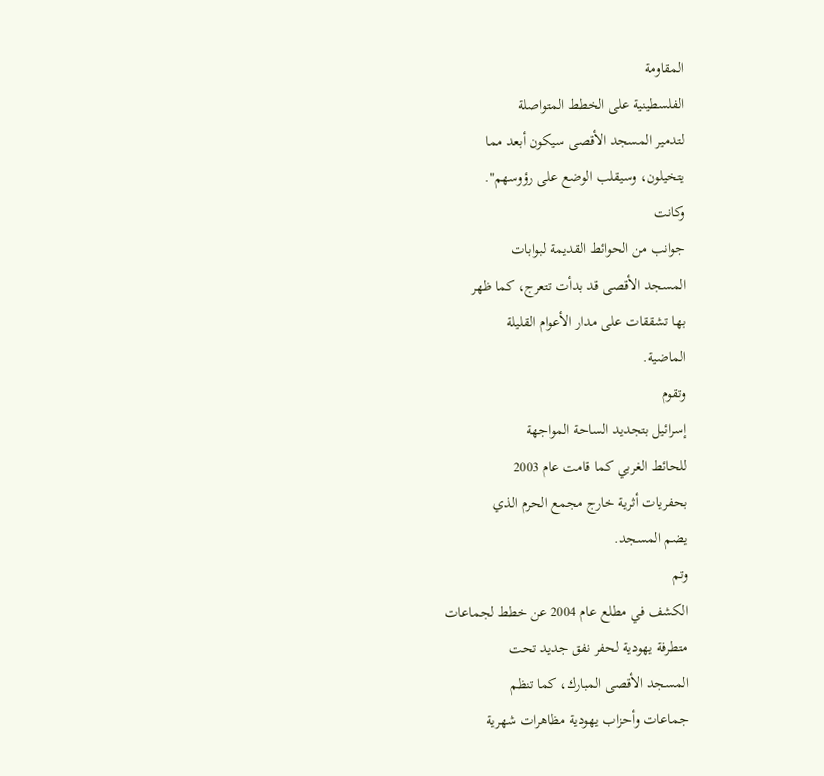المقاومة
الفلسطينية على الخطط المتواصلة
لتدمير المسجد الأقصى سيكون أبعد مما
يتخيلون، وسيقلب الوضع على رؤوسهم".
وكانت
جوانب من الحوائط القديمة لبوابات
المسجد الأقصى قد بدأت تتعرج، كما ظهر
بها تشققات على مدار الأعوام القليلة
الماضية.
وتقوم
إسرائيل بتجديد الساحة المواجهة
للحائط الغربي كما قامت عام 2003
بحفريات أثرية خارج مجمع الحرم الذي
يضم المسجد.
وتم
الكشف في مطلع عام 2004 عن خطط لجماعات
متطرفة يهودية لحفر نفق جديد تحت
المسجد الأقصى المبارك، كما تنظم
جماعات وأحزاب يهودية مظاهرات شهرية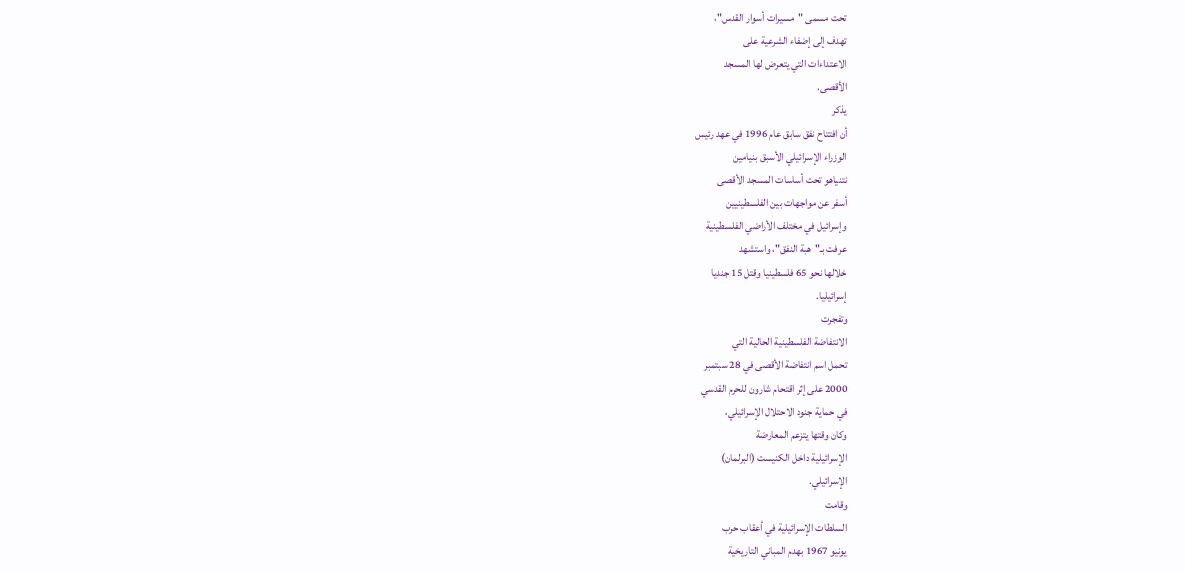تحت مسمى "مسيرات أسوار القدس"،
تهدف إلى إضفاء الشرعية على
الاعتداءات التي يتعرض لها المسجد
الأقصى.
يذكر
أن افتتاح نفق سابق عام 1996 في عهد رئيس
الوزراء الإسرائيلي الأسبق بنيامين
نتنياهو تحت أساسات المسجد الأقصى
أسفر عن مواجهات بين الفلسطينيين
وإسرائيل في مختلف الأراضي الفلسطينية
عرفت بـ"هبة النفق"، واستشهد
خلالها نحو 65 فلسطينيا وقتل 15 جنديا
إسرائيليا.
وتفجرت
الانتفاضة الفلسطينية الحالية التي
تحمل اسم انتفاضة الأقصى في 28 سبتمبر
2000 على إثر اقتحام شارون للحرم القدسي
في حماية جنود الاحتلال الإسرائيلي،
وكان وقتها يتزعم المعارضة
الإسرائيلية داخل الكنيست (البرلمان)
الإسرائيلي.
وقامت
السلطات الإسرائيلية في أعقاب حرب
يونيو 1967 بهدم المباني التاريخية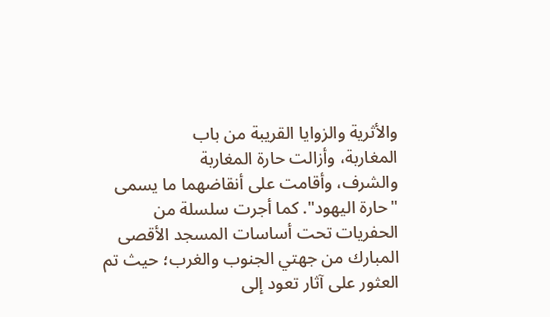والأثرية والزوايا القريبة من باب
المغاربة، وأزالت حارة المغاربة
والشرف، وأقامت على أنقاضهما ما يسمى
"حارة اليهود". كما أجرت سلسلة من
الحفريات تحت أساسات المسجد الأقصى
المبارك من جهتي الجنوب والغرب؛ حيث تم
العثور على آثار تعود إلى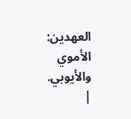العهدين:
الأموي والأيوبي.
|